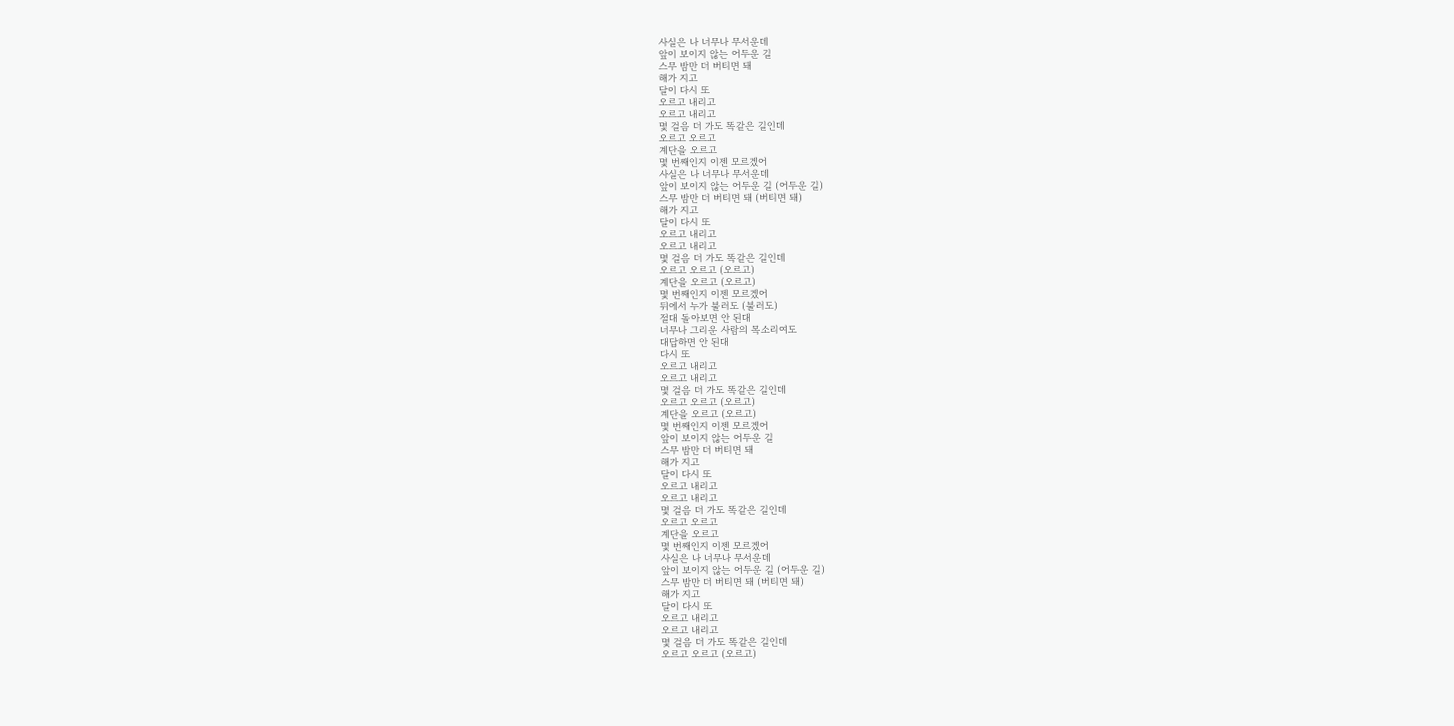사실은 나 너무나 무서운데
앞이 보이지 않는 어두운 길
스무 밤만 더 버티면 돼
해가 지고
달이 다시 또
오르고 내리고
오르고 내리고
몇 걸음 더 가도 똑같은 길인데
오르고 오르고
계단을 오르고
몇 번째인지 이젠 모르겠어
사실은 나 너무나 무서운데
앞이 보이지 않는 어두운 길 (어두운 길)
스무 밤만 더 버티면 돼 (버티면 돼)
해가 지고
달이 다시 또
오르고 내리고
오르고 내리고
몇 걸음 더 가도 똑같은 길인데
오르고 오르고 (오르고)
계단을 오르고 (오르고)
몇 번째인지 이젠 모르겠어
뒤에서 누가 불러도 (불러도)
절대 돌아보면 안 된대
너무나 그리운 사람의 목소리여도
대답하면 안 된대
다시 또
오르고 내리고
오르고 내리고
몇 걸음 더 가도 똑같은 길인데
오르고 오르고 (오르고)
계단을 오르고 (오르고)
몇 번째인지 이젠 모르겠어
앞이 보이지 않는 어두운 길
스무 밤만 더 버티면 돼
해가 지고
달이 다시 또
오르고 내리고
오르고 내리고
몇 걸음 더 가도 똑같은 길인데
오르고 오르고
계단을 오르고
몇 번째인지 이젠 모르겠어
사실은 나 너무나 무서운데
앞이 보이지 않는 어두운 길 (어두운 길)
스무 밤만 더 버티면 돼 (버티면 돼)
해가 지고
달이 다시 또
오르고 내리고
오르고 내리고
몇 걸음 더 가도 똑같은 길인데
오르고 오르고 (오르고)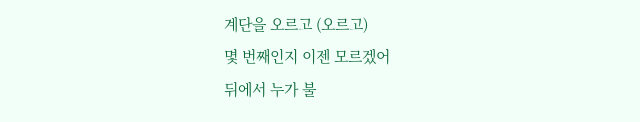계단을 오르고 (오르고)
몇 번째인지 이젠 모르겠어
뒤에서 누가 불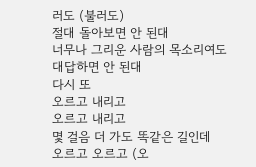러도 (불러도)
절대 돌아보면 안 된대
너무나 그리운 사람의 목소리여도
대답하면 안 된대
다시 또
오르고 내리고
오르고 내리고
몇 걸음 더 가도 똑같은 길인데
오르고 오르고 (오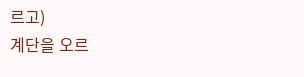르고)
계단을 오르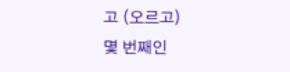고 (오르고)
몇 번째인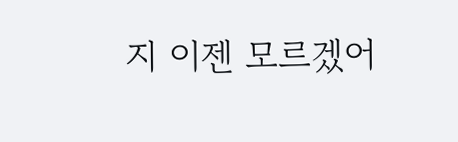지 이젠 모르겠어